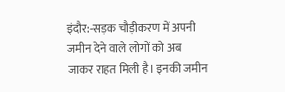इंदौर:-सड़क चौड़ीकरण में अपनी जमीन देने वाले लोगों को अब जाकर राहत मिली है। इनकी जमीन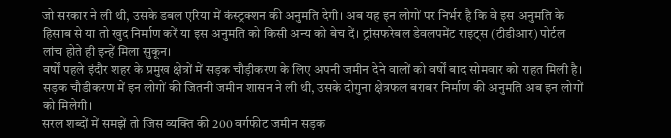जो सरकार ने ली थी, उसके डबल एरिया में कंस्ट्रक्शन की अनुमति देगी। अब यह इन लोगों पर निर्भर है कि वे इस अनुमति के हिसाब से या तो खुद निर्माण करें या इस अनुमति को किसी अन्य को बेच दें। ट्रांसफरेबल डेवलपमेंट राइट्स (टीडीआर) पोर्टल लांच होते ही इन्हें मिला सुकून।
वर्षों पहले इंदौर शहर के प्रमुख क्षेत्रों में सड़क चौड़ीकरण के लिए अपनी जमीन देने वालों को वर्षों बाद सोमवार को राहत मिली है। सड़क चौडीकरण में इन लोगों की जितनी जमीन शासन ने ली थी, उसके दोगुना क्षेत्रफल बराबर निर्माण की अनुमति अब इन लोगों को मिलेगी।
सरल शब्दों में समझें तो जिस व्यक्ति की 200 वर्गफीट जमीन सड़क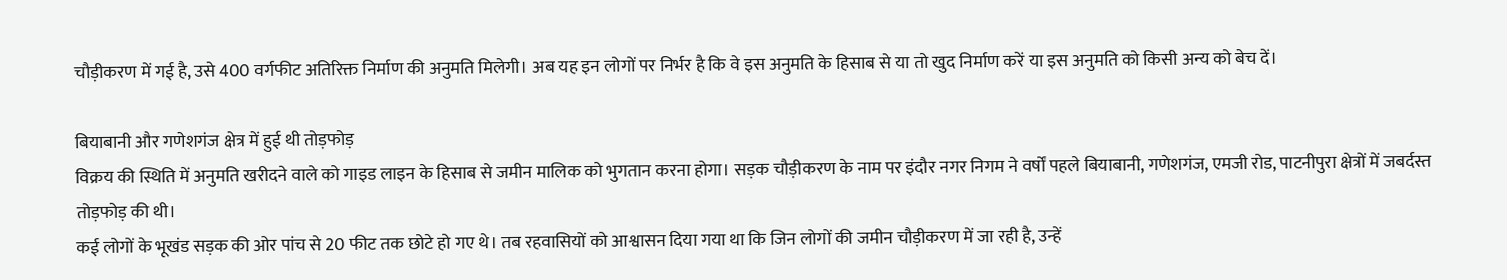चौड़ीकरण में गई है, उसे 400 वर्गफीट अतिरिक्त निर्माण की अनुमति मिलेगी। अब यह इन लोगों पर निर्भर है कि वे इस अनुमति के हिसाब से या तो खुद निर्माण करें या इस अनुमति को किसी अन्य को बेच दें।

बियाबानी और गणेशगंज क्षेत्र में हुई थी तोड़फोड़
विक्रय की स्थिति में अनुमति खरीदने वाले को गाइड लाइन के हिसाब से जमीन मालिक को भुगतान करना होगा। सड़क चौड़ीकरण के नाम पर इंदौर नगर निगम ने वर्षों पहले बियाबानी, गणेशगंज, एमजी रोड, पाटनीपुरा क्षेत्रों में जबर्दस्त तोड़फोड़ की थी।
कई लोगों के भूखंड सड़क की ओर पांच से 20 फीट तक छोटे हो गए थे। तब रहवासियों को आश्वासन दिया गया था कि जिन लोगों की जमीन चौड़ीकरण में जा रही है, उन्हें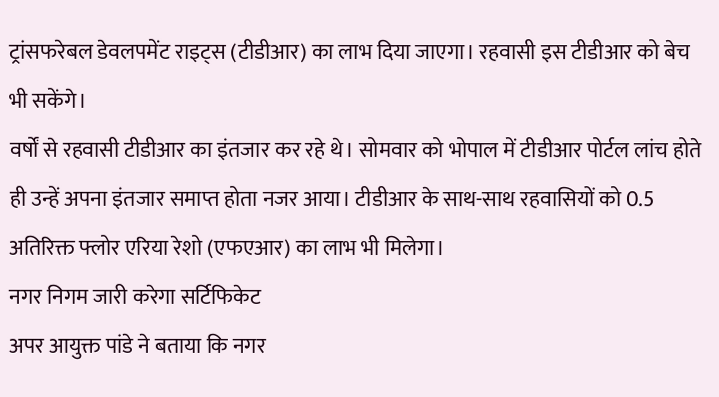ट्रांसफरेबल डेवलपमेंट राइट्स (टीडीआर) का लाभ दिया जाएगा। रहवासी इस टीडीआर को बेच भी सकेंगे।
वर्षों से रहवासी टीडीआर का इंतजार कर रहे थे। सोमवार को भोपाल में टीडीआर पोर्टल लांच होते ही उन्हें अपना इंतजार समाप्त होता नजर आया। टीडीआर के साथ-साथ रहवासियों को 0.5 अतिरिक्त फ्लोर एरिया रेशो (एफएआर) का लाभ भी मिलेगा।
नगर निगम जारी करेगा सर्टिफिकेट
अपर आयुक्त पांडे ने बताया कि नगर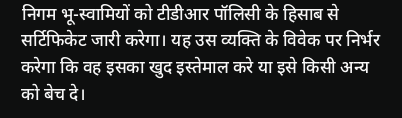निगम भू-स्वामियों को टीडीआर पॉलिसी के हिसाब से सर्टिफिकेट जारी करेगा। यह उस व्यक्ति के विवेक पर निर्भर करेगा कि वह इसका खुद इस्तेमाल करे या इसे किसी अन्य को बेच दे।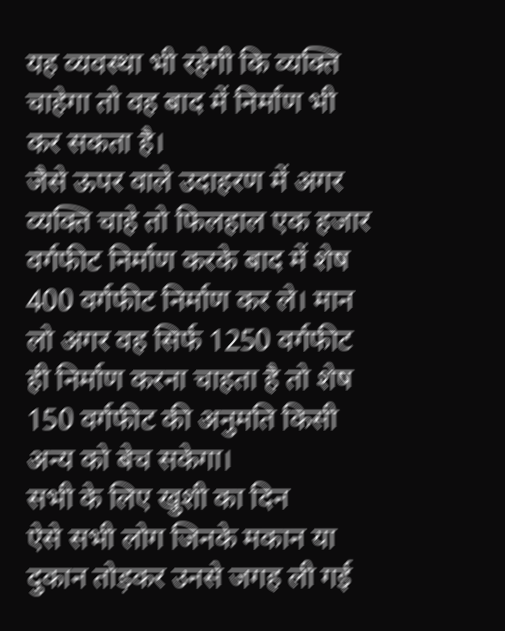यह व्यवस्था भी रहेगी कि व्यक्ति चाहेगा तो वह बाद में निर्माण भी कर सकता है।
जैसे ऊपर वाले उदाहरण में अगर व्यक्ति चाहे तो फिलहाल एक हजार वर्गफीट निर्माण करके बाद में शेष 400 वर्गफीट निर्माण कर ले। मान लो अगर वह सिर्फ 1250 वर्गफीट ही निर्माण करना चाहता है तो शेष 150 वर्गफीट की अनुमति किसी अन्य को बेच सकेगा।
सभी के लिए खुशी का दिन
ऐसे सभी लोग जिनके मकान या दुकान तोड़कर उनसे जगह ली गई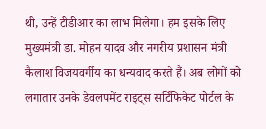थी, उन्हें टीडीआर का लाभ मिलेगा। हम इसके लिए मुख्यमंत्री डा. मोहन यादव और नगरीय प्रशासन मंत्री कैलाश विजयवर्गीय का धन्यवाद करते हैं। अब लोगों को लगातार उनके डेवलपमेंट राइट्स सर्टिफिकेट पोर्टल के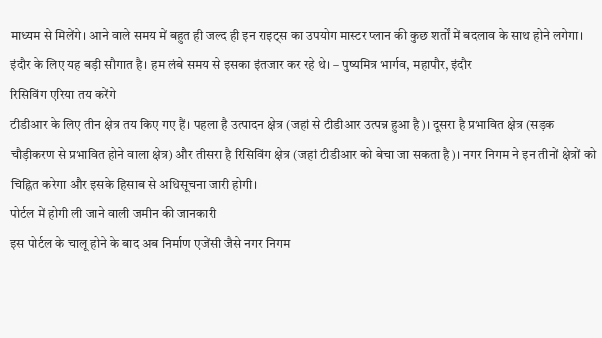माध्यम से मिलेंगे। आने वाले समय में बहुत ही जल्द ही इन राइट्स का उपयोग मास्टर प्लान की कुछ शर्तों में बदलाव के साथ होने लगेगा। इंदौर के लिए यह बड़ी सौगात है। हम लंबे समय से इसका इंतजार कर रहे थे। – पुष्यमित्र भार्गव, महापौर, इंदौर
रिसिविंग एरिया तय करेंगे
टीडीआर के लिए तीन क्षेत्र तय किए गए हैं। पहला है उत्पादन क्षेत्र (जहां से टीडीआर उत्पन्न हुआ है)। दूसरा है प्रभावित क्षेत्र (सड़क चौड़ीकरण से प्रभावित होने वाला क्षेत्र) और तीसरा है रिसिविंग क्षेत्र (जहां टीडीआर को बेचा जा सकता है)। नगर निगम ने इन तीनों क्षेत्रों को चिह्नित करेगा और इसके हिसाब से अधिसूचना जारी होगी।
पोर्टल में होगी ली जाने वाली जमीन की जानकारी
इस पोर्टल के चालू होने के बाद अब निर्माण एजेंसी जैसे नगर निगम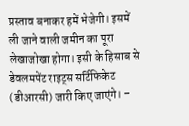प्रस्ताव बनाकर हमें भेजेगी। इसमें ली जाने वाली जमीन का पूरा लेखाजोखा होगा। इसी के हिसाब से डेवलमपेंट राइट्स सर्टिफिकेट (डीआरसी) जारी किए जाएंगे। –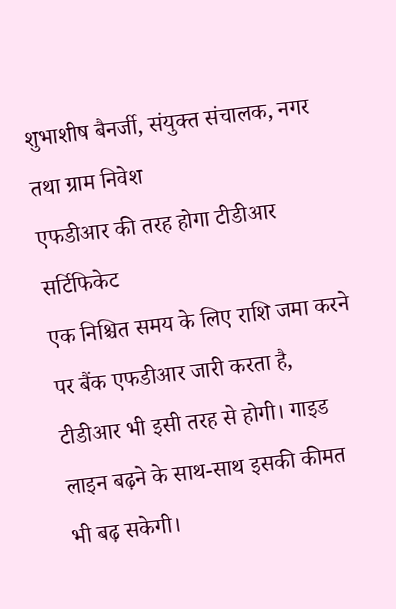शुभाशीष बैनर्जी, संयुक्त संचालक, नगर तथा ग्राम निवेश
एफडीआर की तरह होगा टीडीआर सर्टिफिकेट
एक निश्चित समय के लिए राशि जमा करने पर बैंक एफडीआर जारी करता है, टीडीआर भी इसी तरह से होगी। गाइड लाइन बढ़ने के साथ-साथ इसकी कीमत भी बढ़ सकेगी।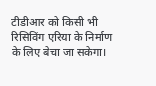टीडीआर को किसी भी रिसिविंग एरिया के निर्माण के लिए बेचा जा सकेगा।